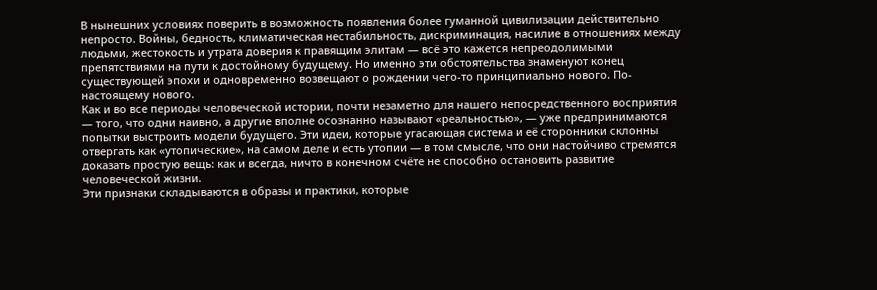В нынешних условиях поверить в возможность появления более гуманной цивилизации действительно непросто. Войны, бедность, климатическая нестабильность, дискриминация, насилие в отношениях между людьми, жестокость и утрата доверия к правящим элитам — всё это кажется непреодолимыми препятствиями на пути к достойному будущему. Но именно эти обстоятельства знаменуют конец существующей эпохи и одновременно возвещают о рождении чего-то принципиально нового. По-настоящему нового.
Как и во все периоды человеческой истории, почти незаметно для нашего непосредственного восприятия — того, что одни наивно, а другие вполне осознанно называют «реальностью», — уже предпринимаются попытки выстроить модели будущего. Эти идеи, которые угасающая система и её сторонники склонны отвергать как «утопические», на самом деле и есть утопии — в том смысле, что они настойчиво стремятся доказать простую вещь: как и всегда, ничто в конечном счёте не способно остановить развитие человеческой жизни.
Эти признаки складываются в образы и практики, которые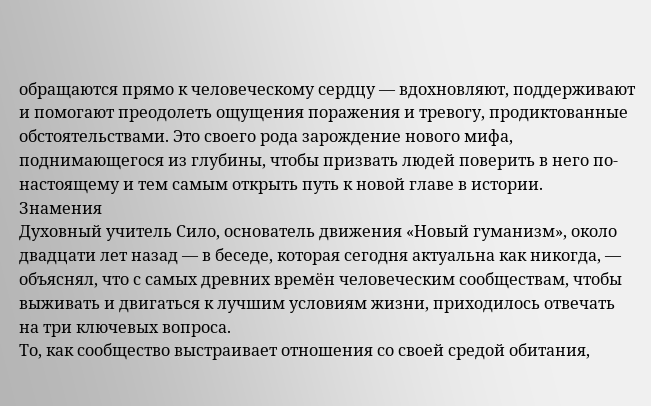обращаются прямо к человеческому сердцу — вдохновляют, поддерживают и помогают преодолеть ощущения поражения и тревогу, продиктованные обстоятельствами. Это своего рода зарождение нового мифа, поднимающегося из глубины, чтобы призвать людей поверить в него по-настоящему и тем самым открыть путь к новой главе в истории.
Знамения
Духовный учитель Сило, основатель движения «Новый гуманизм», около двадцати лет назад — в беседе, которая сегодня актуальна как никогда, — объяснял, что с самых древних времён человеческим сообществам, чтобы выживать и двигаться к лучшим условиям жизни, приходилось отвечать на три ключевых вопроса.
То, как сообщество выстраивает отношения со своей средой обитания,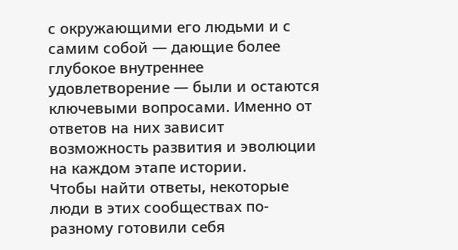с окружающими его людьми и с самим собой — дающие более глубокое внутреннее удовлетворение — были и остаются ключевыми вопросами. Именно от ответов на них зависит возможность развития и эволюции на каждом этапе истории.
Чтобы найти ответы, некоторые люди в этих сообществах по-разному готовили себя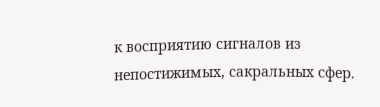к восприятию сигналов из непостижимых, сакральных сфер.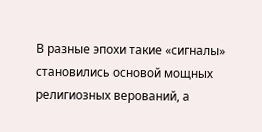В разные эпохи такие «сигналы» становились основой мощных религиозных верований, а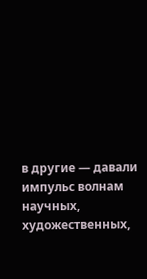в другие — давали импульс волнам научных, художественных,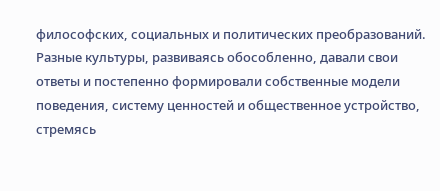философских, социальных и политических преобразований.
Разные культуры, развиваясь обособленно, давали свои ответы и постепенно формировали собственные модели поведения, систему ценностей и общественное устройство, стремясь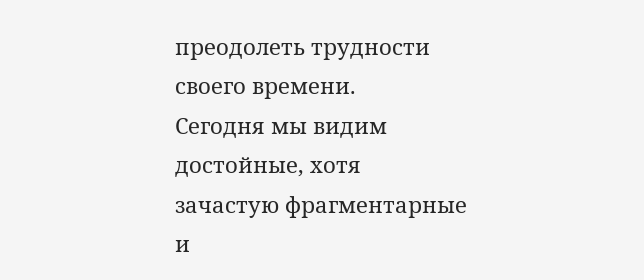преодолеть трудности своего времени.
Сегодня мы видим достойные, хотя зачастую фрагментарные и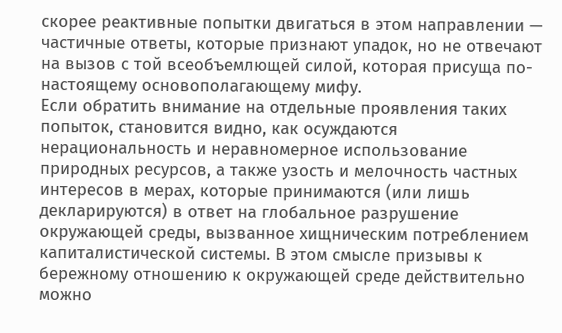скорее реактивные попытки двигаться в этом направлении — частичные ответы, которые признают упадок, но не отвечают на вызов с той всеобъемлющей силой, которая присуща по-настоящему основополагающему мифу.
Если обратить внимание на отдельные проявления таких попыток, становится видно, как осуждаются нерациональность и неравномерное использование природных ресурсов, а также узость и мелочность частных интересов в мерах, которые принимаются (или лишь декларируются) в ответ на глобальное разрушение окружающей среды, вызванное хищническим потреблением капиталистической системы. В этом смысле призывы к бережному отношению к окружающей среде действительно можно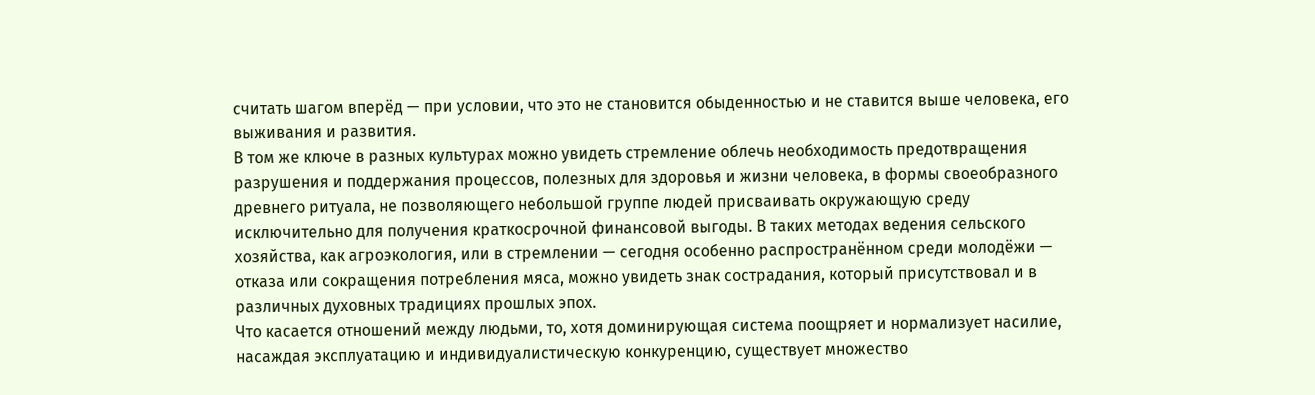считать шагом вперёд — при условии, что это не становится обыденностью и не ставится выше человека, его выживания и развития.
В том же ключе в разных культурах можно увидеть стремление облечь необходимость предотвращения разрушения и поддержания процессов, полезных для здоровья и жизни человека, в формы своеобразного древнего ритуала, не позволяющего небольшой группе людей присваивать окружающую среду исключительно для получения краткосрочной финансовой выгоды. В таких методах ведения сельского хозяйства, как агроэкология, или в стремлении — сегодня особенно распространённом среди молодёжи — отказа или сокращения потребления мяса, можно увидеть знак сострадания, который присутствовал и в различных духовных традициях прошлых эпох.
Что касается отношений между людьми, то, хотя доминирующая система поощряет и нормализует насилие, насаждая эксплуатацию и индивидуалистическую конкуренцию, существует множество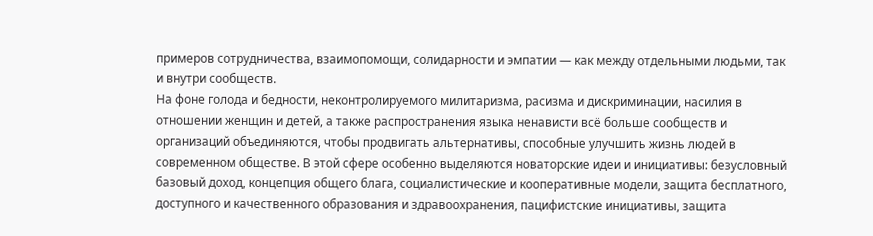примеров сотрудничества, взаимопомощи, солидарности и эмпатии — как между отдельными людьми, так и внутри сообществ.
На фоне голода и бедности, неконтролируемого милитаризма, расизма и дискриминации, насилия в отношении женщин и детей, а также распространения языка ненависти всё больше сообществ и организаций объединяются, чтобы продвигать альтернативы, способные улучшить жизнь людей в современном обществе. В этой сфере особенно выделяются новаторские идеи и инициативы: безусловный базовый доход, концепция общего блага, социалистические и кооперативные модели, защита бесплатного, доступного и качественного образования и здравоохранения, пацифистские инициативы, защита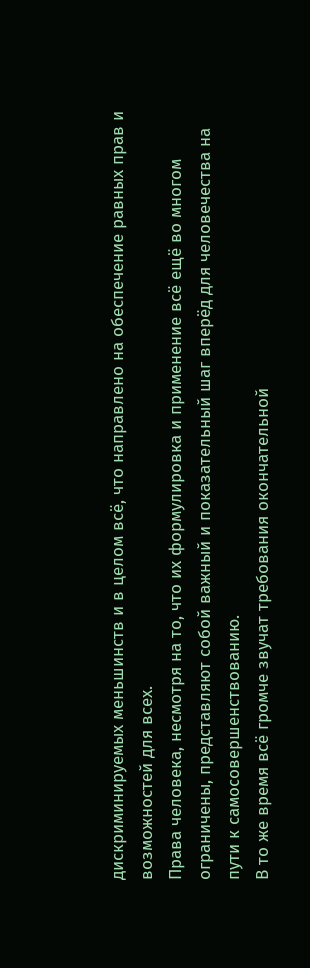дискриминируемых меньшинств и в целом всё, что направлено на обеспечение равных прав и возможностей для всех.
Права человека, несмотря на то, что их формулировка и применение всё ещё во многом ограничены, представляют собой важный и показательный шаг вперёд для человечества на пути к самосовершенствованию.
В то же время всё громче звучат требования окончательной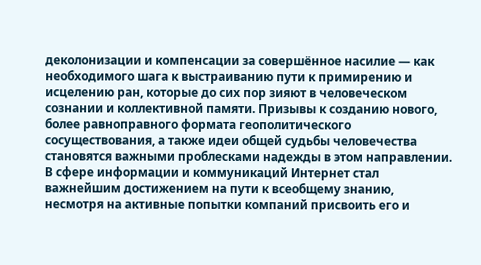деколонизации и компенсации за совершённое насилие — как необходимого шага к выстраиванию пути к примирению и исцелению ран, которые до сих пор зияют в человеческом сознании и коллективной памяти. Призывы к созданию нового, более равноправного формата геополитического сосуществования, а также идеи общей судьбы человечества становятся важными проблесками надежды в этом направлении.
В сфере информации и коммуникаций Интернет стал важнейшим достижением на пути к всеобщему знанию, несмотря на активные попытки компаний присвоить его и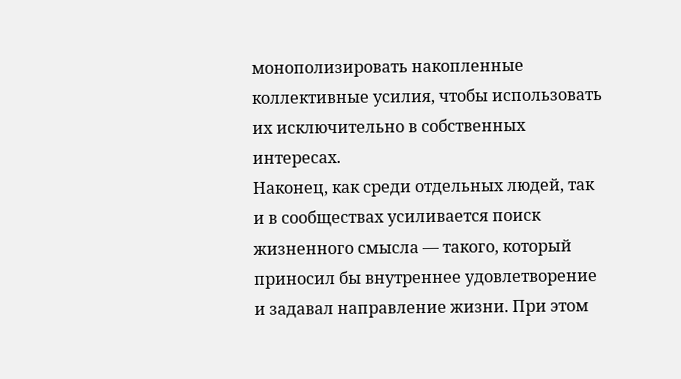монополизировать накопленные коллективные усилия, чтобы использовать их исключительно в собственных интересах.
Наконец, как среди отдельных людей, так и в сообществах усиливается поиск жизненного смысла — такого, который приносил бы внутреннее удовлетворение и задавал направление жизни. При этом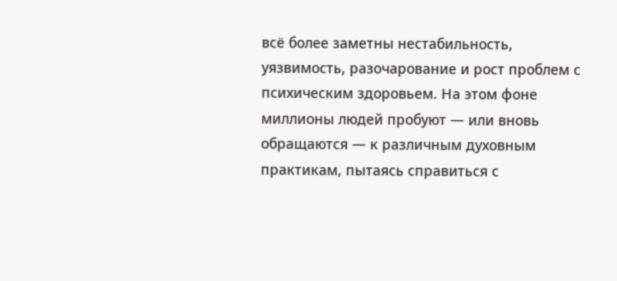всё более заметны нестабильность, уязвимость, разочарование и рост проблем с психическим здоровьем. На этом фоне миллионы людей пробуют — или вновь обращаются — к различным духовным практикам, пытаясь справиться с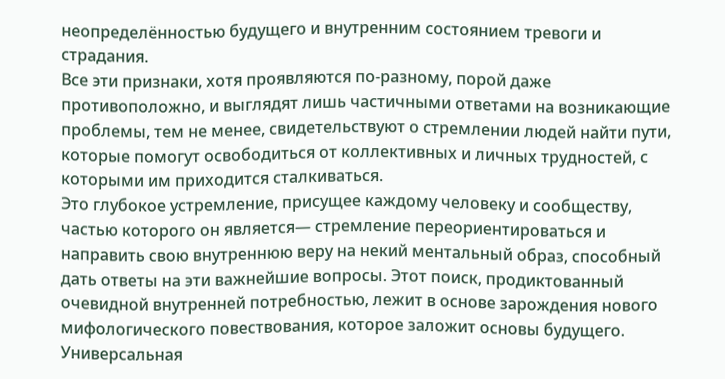неопределённостью будущего и внутренним состоянием тревоги и страдания.
Все эти признаки, хотя проявляются по-разному, порой даже противоположно, и выглядят лишь частичными ответами на возникающие проблемы, тем не менее, свидетельствуют о стремлении людей найти пути, которые помогут освободиться от коллективных и личных трудностей, с которыми им приходится сталкиваться.
Это глубокое устремление, присущее каждому человеку и сообществу, частью которого он является— стремление переориентироваться и направить свою внутреннюю веру на некий ментальный образ, способный дать ответы на эти важнейшие вопросы. Этот поиск, продиктованный очевидной внутренней потребностью, лежит в основе зарождения нового мифологического повествования, которое заложит основы будущего.
Универсальная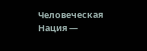Человеческая Нация —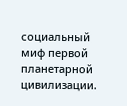социальный миф первой планетарной цивилизации.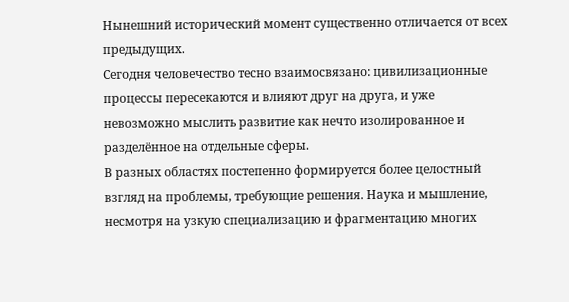Нынешний исторический момент существенно отличается от всех предыдущих.
Сегодня человечество тесно взаимосвязано: цивилизационные процессы пересекаются и влияют друг на друга, и уже невозможно мыслить развитие как нечто изолированное и разделённое на отдельные сферы.
В разных областях постепенно формируется более целостный взгляд на проблемы, требующие решения. Наука и мышление, несмотря на узкую специализацию и фрагментацию многих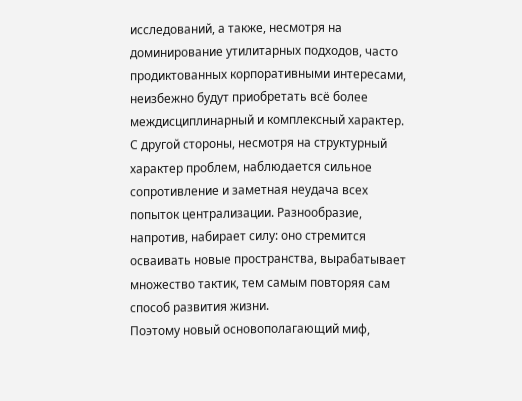исследований, а также, несмотря на доминирование утилитарных подходов, часто продиктованных корпоративными интересами, неизбежно будут приобретать всё более междисциплинарный и комплексный характер.
С другой стороны, несмотря на структурный характер проблем, наблюдается сильное сопротивление и заметная неудача всех попыток централизации. Разнообразие, напротив, набирает силу: оно стремится осваивать новые пространства, вырабатывает множество тактик, тем самым повторяя сам способ развития жизни.
Поэтому новый основополагающий миф,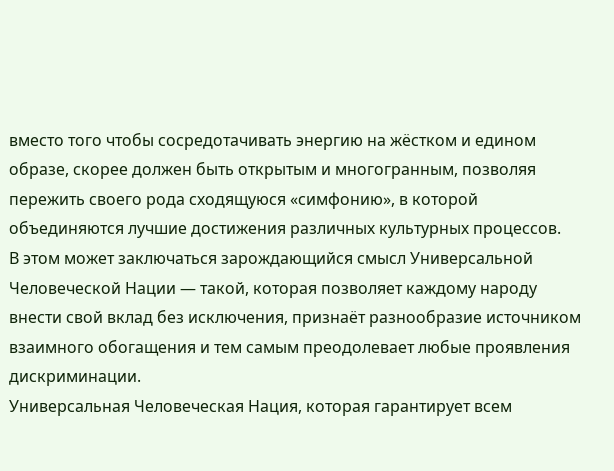вместо того чтобы сосредотачивать энергию на жёстком и едином образе, скорее должен быть открытым и многогранным, позволяя пережить своего рода сходящуюся «симфонию», в которой объединяются лучшие достижения различных культурных процессов.
В этом может заключаться зарождающийся смысл Универсальной Человеческой Нации — такой, которая позволяет каждому народу внести свой вклад без исключения, признаёт разнообразие источником взаимного обогащения и тем самым преодолевает любые проявления дискриминации.
Универсальная Человеческая Нация, которая гарантирует всем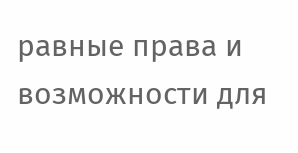равные права и возможности для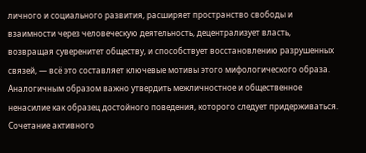личного и социального развития, расширяет пространство свободы и взаимности через человеческую деятельность, децентрализует власть, возвращая суверенитет обществу, и способствует восстановлению разрушенных связей, — всё это составляет ключевые мотивы этого мифологического образа.
Аналогичным образом важно утвердить межличностное и общественное ненасилие как образец достойного поведения, которого следует придерживаться. Сочетание активного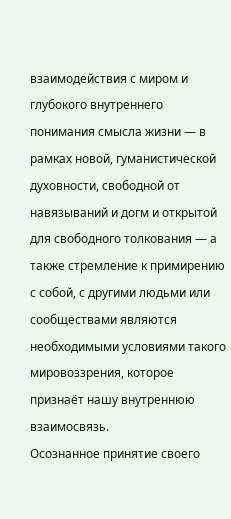взаимодействия с миром и глубокого внутреннего понимания смысла жизни — в рамках новой, гуманистической духовности, свободной от навязываний и догм и открытой для свободного толкования — а также стремление к примирению с собой, с другими людьми или сообществами являются необходимыми условиями такого мировоззрения, которое признаёт нашу внутреннюю взаимосвязь.
Осознанное принятие своего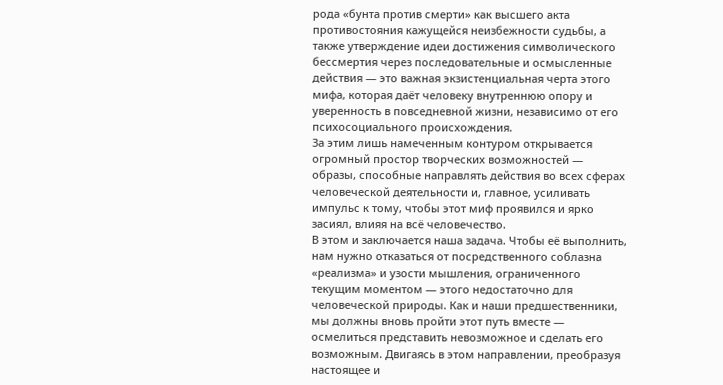рода «бунта против смерти» как высшего акта противостояния кажущейся неизбежности судьбы, а также утверждение идеи достижения символического бессмертия через последовательные и осмысленные действия — это важная экзистенциальная черта этого мифа, которая даёт человеку внутреннюю опору и уверенность в повседневной жизни, независимо от его психосоциального происхождения.
За этим лишь намеченным контуром открывается огромный простор творческих возможностей — образы, способные направлять действия во всех сферах человеческой деятельности и, главное, усиливать импульс к тому, чтобы этот миф проявился и ярко засиял, влияя на всё человечество.
В этом и заключается наша задача. Чтобы её выполнить, нам нужно отказаться от посредственного соблазна «реализма» и узости мышления, ограниченного текущим моментом — этого недостаточно для человеческой природы. Как и наши предшественники, мы должны вновь пройти этот путь вместе — осмелиться представить невозможное и сделать его возможным. Двигаясь в этом направлении, преобразуя настоящее и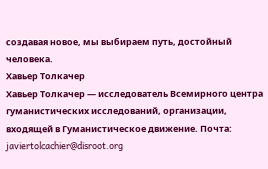создавая новое, мы выбираем путь, достойный человека.
Хавьер Толкачер
Хавьер Толкачер — исследователь Всемирного центра гуманистических исследований, организации, входящей в Гуманистическое движение. Почта: javiertolcachier@disroot.org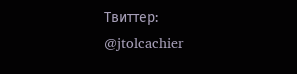Твиттер: @jtolcachier